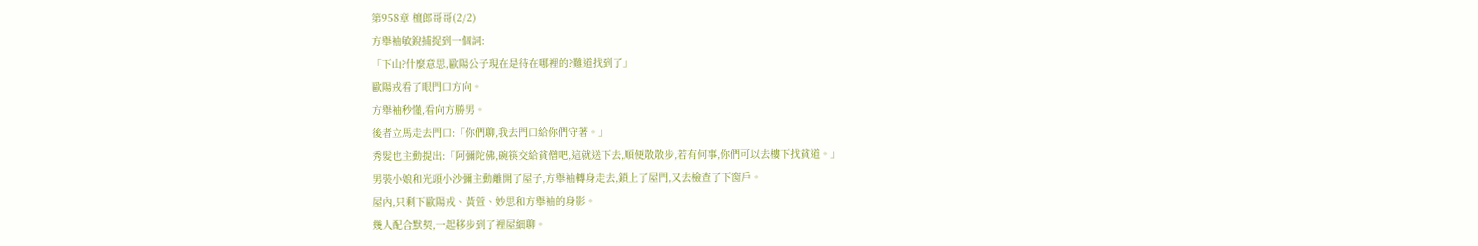第958章 檀郎哥哥(2/2)
方舉袖敏銳捕捉到一個詞:
「下山?什麼意思,歐陽公子現在是待在哪裡的?難道找到了」
歐陽戎看了眼門口方向。
方舉袖秒懂,看向方勝男。
後者立馬走去門口:「你們聊,我去門口給你們守著。」
秀髮也主動提出:「阿彌陀佛,碗筷交給貧僧吧,這就送下去,順便散散步,若有何事,你們可以去樓下找貧道。」
男裝小娘和光頭小沙彌主動離開了屋子,方舉袖轉身走去,鎖上了屋門,又去檢查了下窗戶。
屋內,只剩下歐陽戎、黃萱、妙思和方舉袖的身影。
幾人配合默契,一起移步到了裡屋細聊。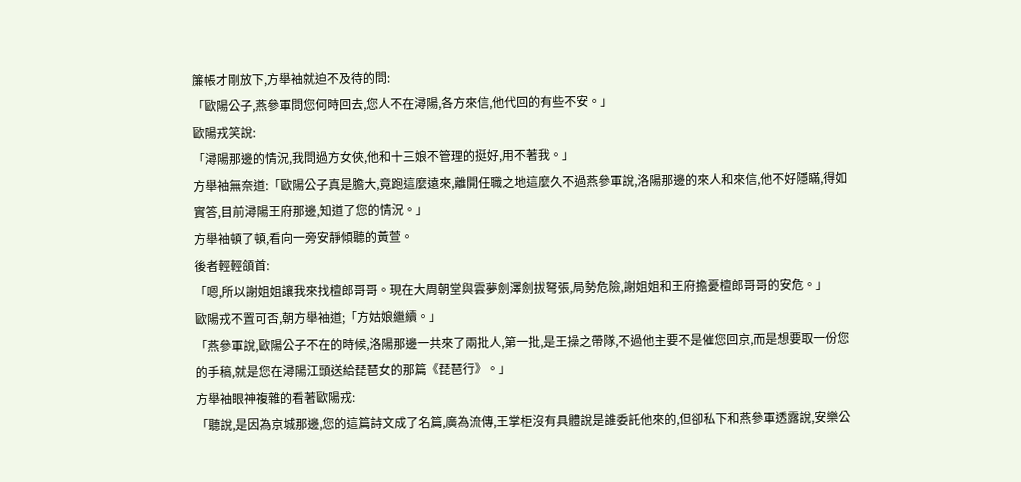簾帳才剛放下,方舉袖就迫不及待的問:
「歐陽公子,燕參軍問您何時回去,您人不在潯陽,各方來信,他代回的有些不安。」
歐陽戎笑說:
「潯陽那邊的情況,我問過方女俠,他和十三娘不管理的挺好,用不著我。」
方舉袖無奈道:「歐陽公子真是膽大,竟跑這麼遠來,離開任職之地這麼久不過燕參軍說,洛陽那邊的來人和來信,他不好隱瞞,得如實答,目前潯陽王府那邊,知道了您的情況。」
方舉袖頓了頓,看向一旁安靜傾聽的黃萱。
後者輕輕頜首:
「嗯,所以謝姐姐讓我來找檀郎哥哥。現在大周朝堂與雲夢劍澤劍拔弩張,局勢危險,謝姐姐和王府擔憂檀郎哥哥的安危。」
歐陽戎不置可否,朝方舉袖道;「方姑娘繼續。」
「燕參軍說,歐陽公子不在的時候,洛陽那邊一共來了兩批人,第一批,是王操之帶隊,不過他主要不是催您回京,而是想要取一份您的手稿,就是您在潯陽江頭送給琵琶女的那篇《琵琶行》。」
方舉袖眼神複雜的看著歐陽戎:
「聽說,是因為京城那邊,您的這篇詩文成了名篇,廣為流傳,王掌柜沒有具體說是誰委託他來的,但卻私下和燕參軍透露說,安樂公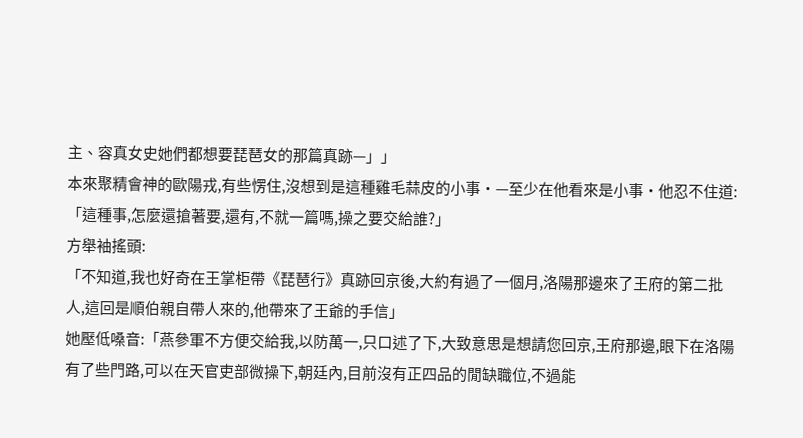主、容真女史她們都想要琵琶女的那篇真跡—」」
本來聚精會神的歐陽戎,有些愣住,沒想到是這種雞毛蒜皮的小事·—至少在他看來是小事·他忍不住道:
「這種事,怎麼還搶著要,還有,不就一篇嗎,操之要交給誰?」
方舉袖搖頭:
「不知道,我也好奇在王掌柜帶《琵琶行》真跡回京後,大約有過了一個月,洛陽那邊來了王府的第二批人,這回是順伯親自帶人來的,他帶來了王爺的手信」
她壓低嗓音:「燕參軍不方便交給我,以防萬一,只口述了下,大致意思是想請您回京,王府那邊,眼下在洛陽有了些門路,可以在天官吏部微操下,朝廷內,目前沒有正四品的閒缺職位,不過能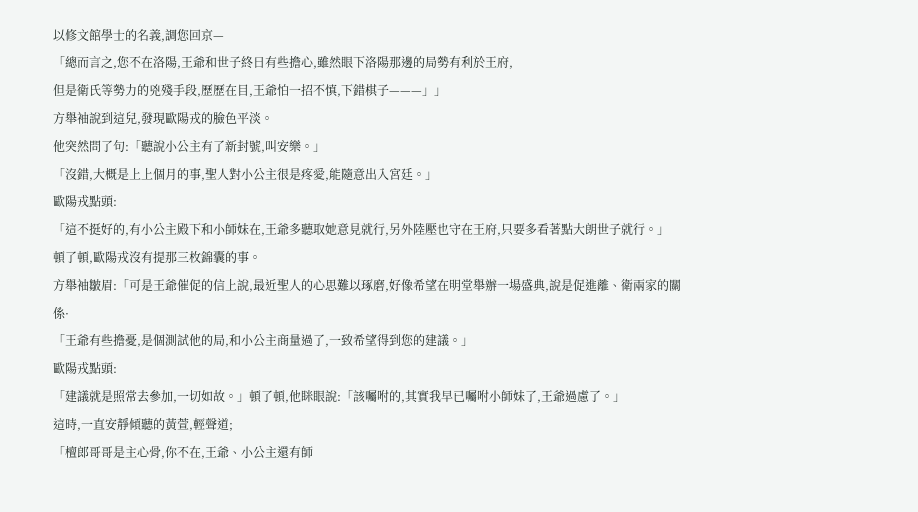以修文館學士的名義,調您回京—
「總而言之,您不在洛陽,王爺和世子終日有些擔心,雖然眼下洛陽那邊的局勢有利於王府,
但是衛氏等勢力的兇殘手段,歷歷在目,王爺怕一招不慎,下錯棋子———」」
方舉袖說到這兒,發現歐陽戎的臉色平淡。
他突然問了句:「聽說小公主有了新封號,叫安樂。」
「沒錯,大概是上上個月的事,聖人對小公主很是疼愛,能隨意出入宮廷。」
歐陽戎點頭:
「這不挺好的,有小公主殿下和小師妹在,王爺多聽取她意見就行,另外陸壓也守在王府,只要多看著點大朗世子就行。」
頓了頓,歐陽戎沒有提那三枚錦囊的事。
方舉袖皺眉:「可是王爺催促的信上說,最近聖人的心思難以琢磨,好像希望在明堂舉辦一場盛典,說是促進離、衛兩家的關係·
「王爺有些擔憂,是個測試他的局,和小公主商量過了,一致希望得到您的建議。」
歐陽戎點頭:
「建議就是照常去參加,一切如故。」頓了頓,他眯眼說:「該囑咐的,其實我早已囑咐小師妹了,王爺過慮了。」
這時,一直安靜傾聽的黃萱,輕聲道;
「檀郎哥哥是主心骨,你不在,王爺、小公主還有師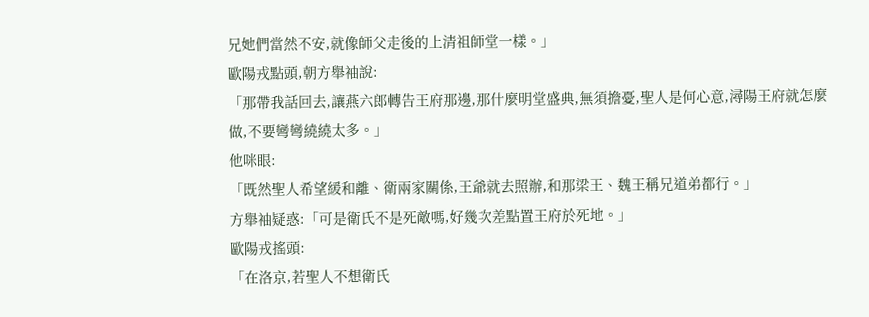兄她們當然不安,就像師父走後的上清祖師堂一樣。」
歐陽戎點頭,朝方舉袖說:
「那帶我話回去,讓燕六郎轉告王府那邊,那什麼明堂盛典,無須擔憂,聖人是何心意,潯陽王府就怎麼做,不要彎彎繞繞太多。」
他咪眼:
「既然聖人希望緩和離、衛兩家關係,王爺就去照辦,和那梁王、魏王稱兄道弟都行。」
方舉袖疑惑:「可是衛氏不是死敵嗎,好幾次差點置王府於死地。」
歐陽戎搖頭:
「在洛京,若聖人不想衛氏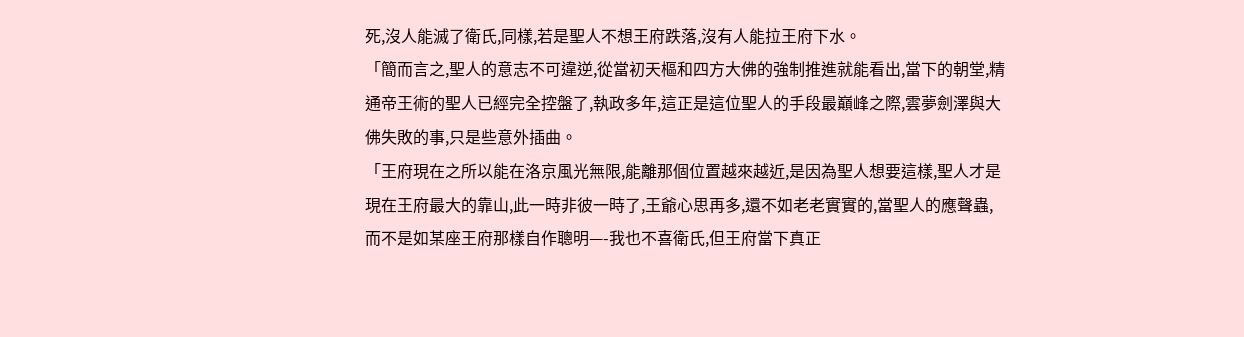死,沒人能滅了衛氏,同樣,若是聖人不想王府跌落,沒有人能拉王府下水。
「簡而言之,聖人的意志不可違逆,從當初天樞和四方大佛的強制推進就能看出,當下的朝堂,精通帝王術的聖人已經完全控盤了,執政多年,這正是這位聖人的手段最巔峰之際,雲夢劍澤與大佛失敗的事,只是些意外插曲。
「王府現在之所以能在洛京風光無限,能離那個位置越來越近,是因為聖人想要這樣,聖人才是現在王府最大的靠山,此一時非彼一時了,王爺心思再多,還不如老老實實的,當聖人的應聲蟲,而不是如某座王府那樣自作聰明—-我也不喜衛氏,但王府當下真正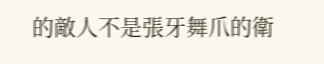的敵人不是張牙舞爪的衛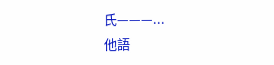氏———...
他語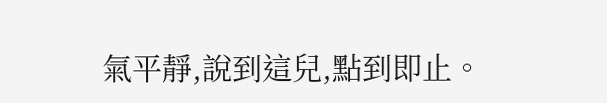氣平靜,說到這兒,點到即止。